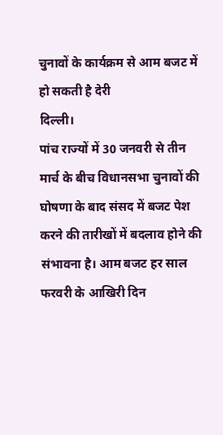चुनावों के कार्यक्रम से आम बजट में हो सकती है देरी
दिल्ली।
पांच राज्यों में 30 जनवरी से तीन मार्च के बीच विधानसभा चुनावों की घोषणा के बाद संसद में बजट पेश करने की तारीखों में बदलाव होने की संभावना है। आम बजट हर साल फरवरी के आखिरी दिन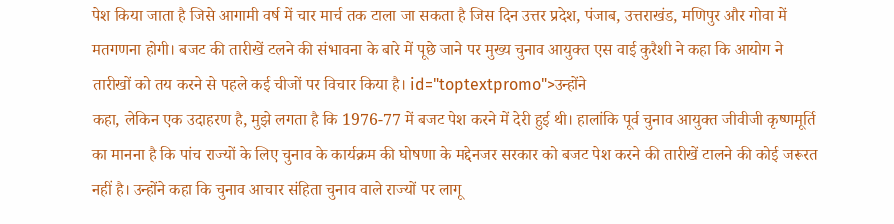पेश किया जाता है जिसे आगामी वर्ष में चार मार्च तक टाला जा सकता है जिस दिन उत्तर प्रदेश, पंजाब, उत्तराखंड, मणिपुर और गोवा में मतगणना होगी। बजट की तारीखें टलने की संभावना के बारे में पूछे जाने पर मुख्य चुनाव आयुक्त एस वाई कुरैशी ने कहा कि आयोग ने तारीखों को तय करने से पहले कई चीजों पर विचार किया है। id="toptextpromo">उन्होंने
कहा, लेकिन एक उदाहरण है, मुझे लगता है कि 1976-77 में बजट पेश करने में देरी हुई थी। हालांकि पूर्व चुनाव आयुक्त जीवीजी कृष्णमूर्ति का मानना है कि पांच राज्यों के लिए चुनाव के कार्यक्रम की घोषणा के मद्देनजर सरकार को बजट पेश करने की तारीखें टालने की कोई जरूरत नहीं है। उन्होंने कहा कि चुनाव आचार संहिता चुनाव वाले राज्यों पर लागू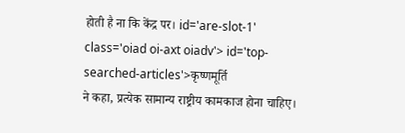होती है ना कि केंद्र पर। id='are-slot-1' class='oiad oi-axt oiadv'> id='top-searched-articles'>कृष्णमूर्ति
ने कहा, प्रत्येक सामान्य राष्ट्रीय कामकाज होना चाहिए।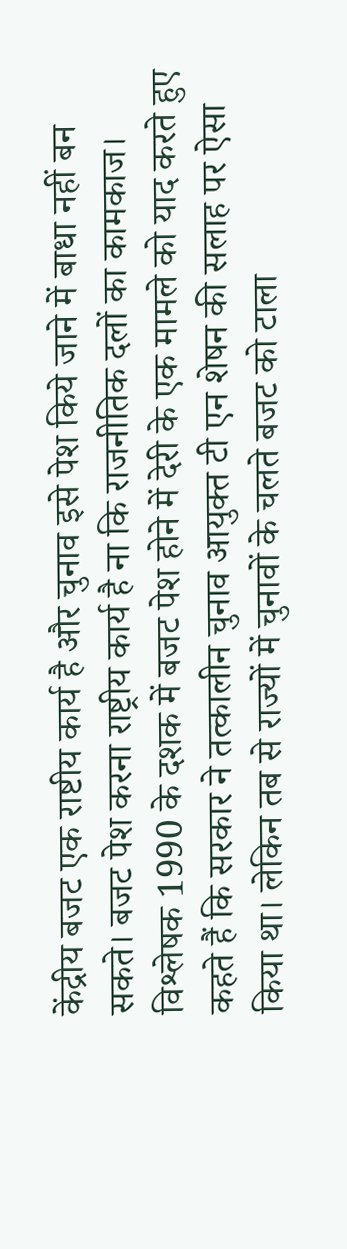केंद्रीय बजट एक राष्टीय कार्य है और चुनाव इसे पेश किये जाने में बाधा नहीं बन सकते। बजट पेश करना राष्ट्रीय कार्य है ना कि राजनीतिक दलों का कामकाज। विश्लेषक 1990 के दशक में बजट पेश होने में देरी के एक मामले को याद करते हुए कहते हैं कि सरकार ने तत्कालीन चुनाव आयुक्त टी एन शेषन की सलाह पर ऐसा किया था। लेकिन तब से राज्यों में चुनावों के चलते बजट को टाला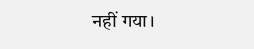नहीं गया।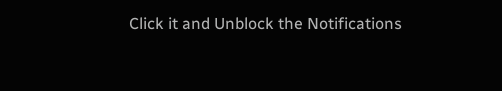Click it and Unblock the Notifications